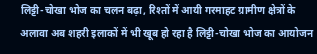लिट्टी-चोखा भोज का चलन बढ़ा, रिश्तों में आयी गरमाहट ग्रामीण क्षेत्रों के अलावा अब शहरी इलाकों में भी खूब हो रहा है लिट्टी-चोखा भोज का आयोजन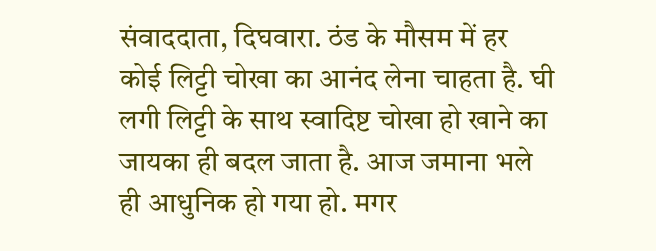संवाददाता, दिघवारा. ठंड के मौसम में हर कोई लिट्टी चोखा का आनंद लेना चाहता है. घी लगी लिट्टी के साथ स्वादिष्ट चोखा हो खाने का जायका ही बदल जाता है. आज जमाना भले ही आधुनिक हो गया हो. मगर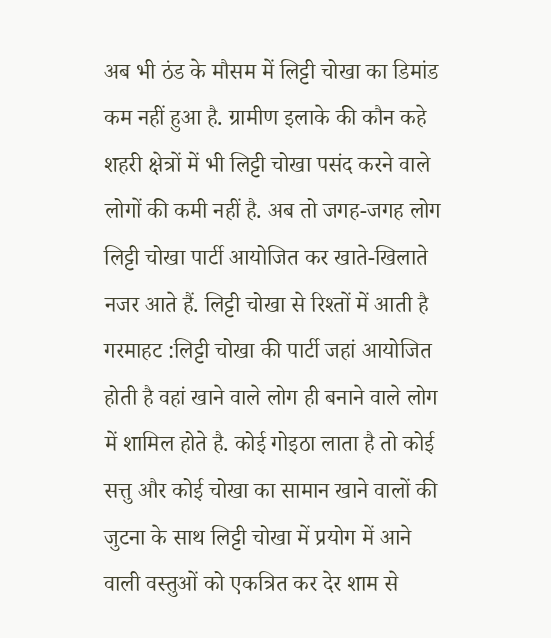अब भी ठंड के मौसम में लिट्टी चोखा का डिमांड कम नहीं हुआ है. ग्रामीण इलाके की कौन कहे शहरी क्षेत्रों में भी लिट्टी चोखा पसंद करने वाले लोगों की कमी नहीं है. अब तो जगह-जगह लोग लिट्टी चोखा पार्टी आयोजित कर खाते-खिलाते नजर आते हैं. लिट्टी चोखा से रिश्तों में आती है गरमाहट :लिट्टी चोखा की पार्टी जहां आयोजित होती है वहां खाने वाले लोग ही बनाने वाले लोग में शामिल होते है. कोई गोइठा लाता है तो कोई सत्तु और कोई चोखा का सामान खाने वालों की जुटना के साथ लिट्टी चोखा में प्रयोग में आने वाली वस्तुओं को एकत्रित कर देर शाम से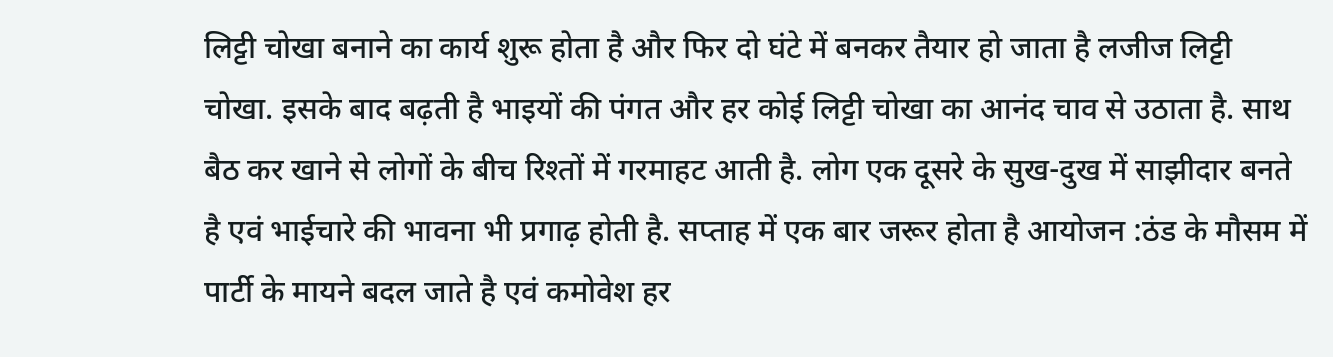लिट्टी चोखा बनाने का कार्य शुरू होता है और फिर दो घंटे में बनकर तैयार हो जाता है लजीज लिट्टी चोखा. इसके बाद बढ़ती है भाइयों की पंगत और हर कोई लिट्टी चोखा का आनंद चाव से उठाता है. साथ बैठ कर खाने से लोगों के बीच रिश्तों में गरमाहट आती है. लोग एक दूसरे के सुख-दुख में साझीदार बनते है एवं भाईचारे की भावना भी प्रगाढ़ होती है. सप्ताह में एक बार जरूर होता है आयोजन :ठंड के मौसम में पार्टी के मायने बदल जाते है एवं कमोवेश हर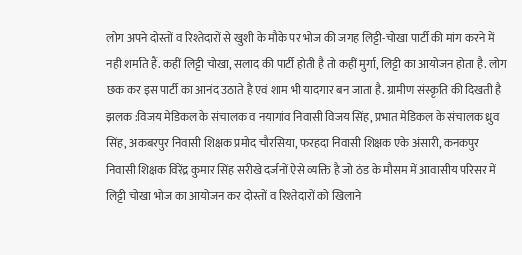लोग अपने दोस्तों व रिश्तेदारों से खुशी के मौके पर भोज की जगह लिट्टी-चोखा पार्टी की मांग करने में नही शर्माते हैं. कहीं लिट्टी चोखा, सलाद की पार्टी होती है तो कहीं मुर्गा, लिट्टी का आयोजन होता है. लोग छक कर इस पार्टी का आनंद उठाते है एवं शाम भी यादगार बन जाता है. ग्रामीण संस्कृति की दिखती है झलक :विजय मेडिकल के संचालक व नयागांव निवासी विजय सिंह, प्रभात मेडिकल के संचालक ध्रुव सिंह, अकबरपुर निवासी शिक्षक प्रमोद चौरसिया, फरहदा निवासी शिक्षक एके अंसारी, कनकपुर निवासी शिक्षक विरेंद्र कुमार सिंह सरीखे दर्जनों ऐसे व्यक्ति है जो ठंड के मौसम में आवासीय परिसर में लिट्टी चोखा भोज का आयोजन कर दोस्तों व रिश्तेदारों को खिलाने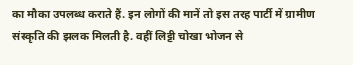का मौका उपलब्ध कराते हैं. इन लोगों की मानें तो इस तरह पार्टी में ग्रामीण संस्कृति की झलक मिलती है. वहीं लिट्टी चोखा भोजन से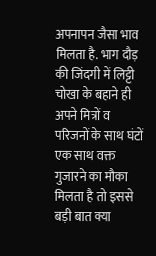अपनापन जैसा भाव मिलता है. भाग दौड़ की जिंदगी में लिट्टी चोखा के बहाने ही अपने मित्रों व परिजनों के साथ घंटों एक साथ वक्त गुजारने का मौका मिलता है तो इससे बड़ी बात क्या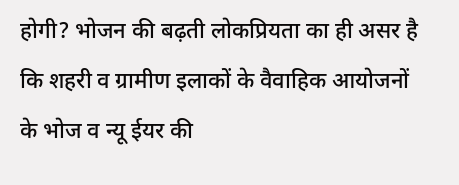होगी? भोजन की बढ़ती लोकप्रियता का ही असर है कि शहरी व ग्रामीण इलाकों के वैवाहिक आयोजनों के भोज व न्यू ईयर की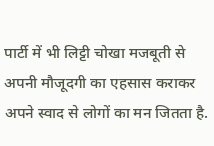पार्टी में भी लिट्टी चोखा मजबूती से अपनी मौजूदगी का एहसास कराकर अपने स्वाद से लोगों का मन जितता है.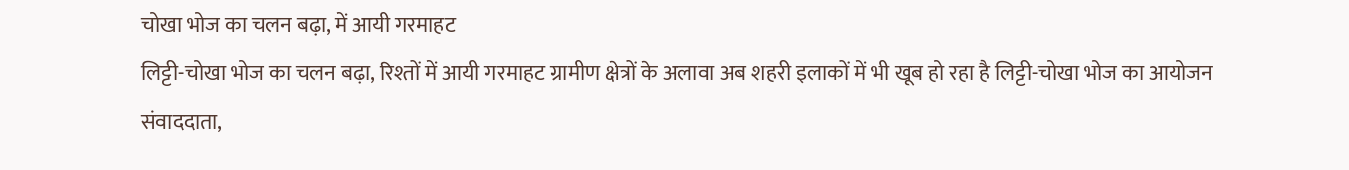चोखा भोज का चलन बढ़ा, में आयी गरमाहट
लिट्टी-चोखा भोज का चलन बढ़ा, रिश्तों में आयी गरमाहट ग्रामीण क्षेत्रों के अलावा अब शहरी इलाकों में भी खूब हो रहा है लिट्टी-चोखा भोज का आयोजन संवाददाता,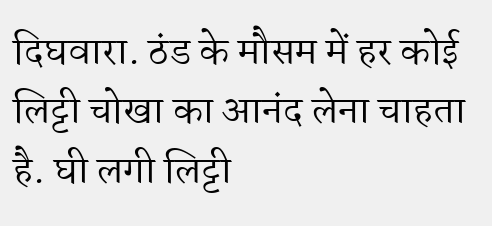दिघवारा. ठंड के मौसम में हर कोई लिट्टी चोखा का आनंद लेना चाहता है. घी लगी लिट्टी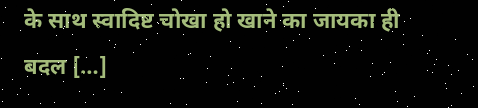के साथ स्वादिष्ट चोखा हो खाने का जायका ही बदल […]